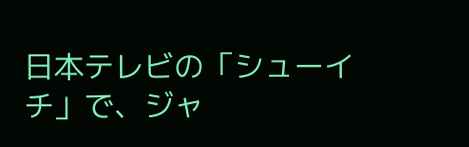日本テレビの「シューイチ」で、ジャ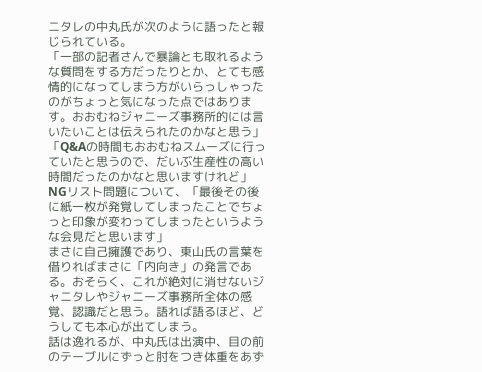ニタレの中丸氏が次のように語ったと報じられている。
「一部の記者さんで暴論とも取れるような質問をする方だったりとか、とても感情的になってしまう方がいらっしゃったのがちょっと気になった点ではあります。おおむねジャニーズ事務所的には言いたいことは伝えられたのかなと思う」
「Q&Aの時間もおおむねスムーズに行っていたと思うので、だいぶ生産性の高い時間だったのかなと思いますけれど」
NGリスト問題について、「最後その後に紙一枚が発覚してしまったことでちょっと印象が変わってしまったというような会見だと思います」
まさに自己擁護であり、東山氏の言葉を借りればまさに「内向き」の発言である。おそらく、これが絶対に消せないジャニタレやジャニーズ事務所全体の感覚、認識だと思う。語れば語るほど、どうしても本心が出てしまう。
話は逸れるが、中丸氏は出演中、目の前のテーブルにずっと肘をつき体重をあず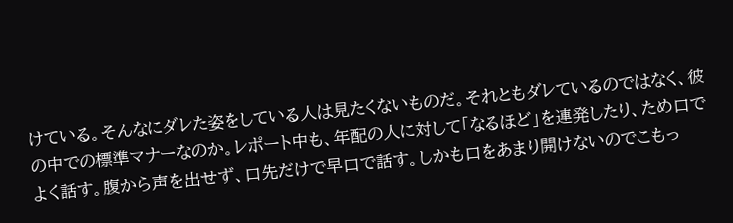けている。そんなにダレた姿をしている人は見たくないものだ。それともダレているのではなく、彼の中での標準マナーなのか。レポート中も、年配の人に対して「なるほど」を連発したり、ため口でよく話す。腹から声を出せず、口先だけで早口で話す。しかも口をあまり開けないのでこもっ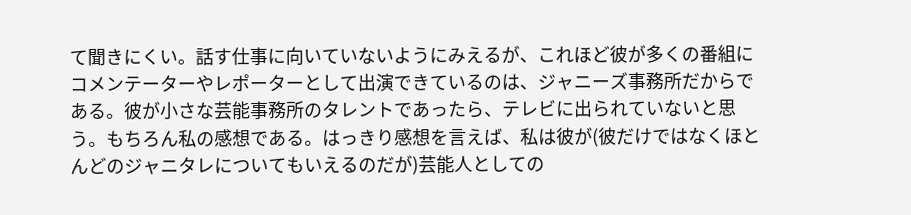て聞きにくい。話す仕事に向いていないようにみえるが、これほど彼が多くの番組にコメンテーターやレポーターとして出演できているのは、ジャニーズ事務所だからである。彼が小さな芸能事務所のタレントであったら、テレビに出られていないと思う。もちろん私の感想である。はっきり感想を言えば、私は彼が(彼だけではなくほとんどのジャニタレについてもいえるのだが)芸能人としての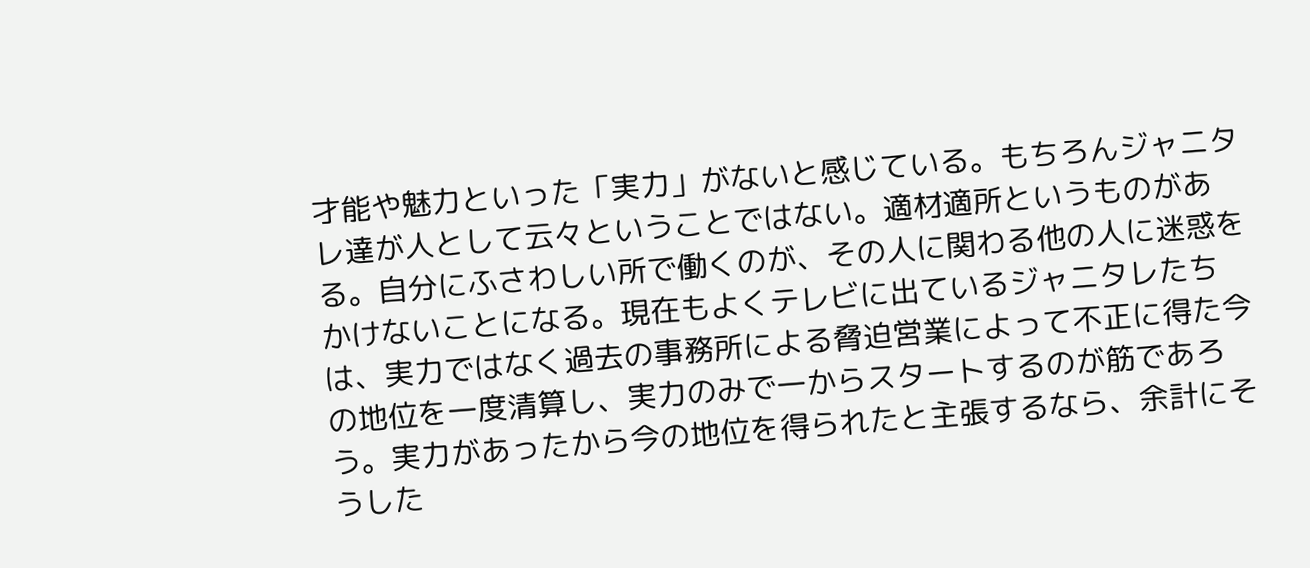才能や魅力といった「実力」がないと感じている。もちろんジャニタレ達が人として云々ということではない。適材適所というものがある。自分にふさわしい所で働くのが、その人に関わる他の人に迷惑をかけないことになる。現在もよくテレビに出ているジャニタレたちは、実力ではなく過去の事務所による脅迫営業によって不正に得た今の地位を一度清算し、実力のみで一からスタートするのが筋であろう。実力があったから今の地位を得られたと主張するなら、余計にそうした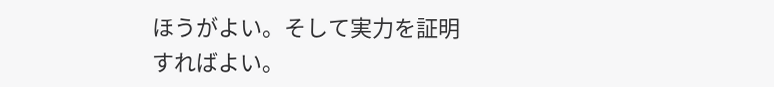ほうがよい。そして実力を証明すればよい。